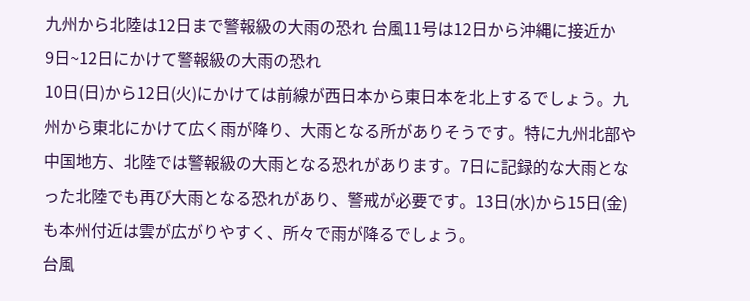九州から北陸は12日まで警報級の大雨の恐れ 台風11号は12日から沖縄に接近か
9日~12日にかけて警報級の大雨の恐れ
10日(日)から12日(火)にかけては前線が西日本から東日本を北上するでしょう。九州から東北にかけて広く雨が降り、大雨となる所がありそうです。特に九州北部や中国地方、北陸では警報級の大雨となる恐れがあります。7日に記録的な大雨となった北陸でも再び大雨となる恐れがあり、警戒が必要です。13日(水)から15日(金)も本州付近は雲が広がりやすく、所々で雨が降るでしょう。
台風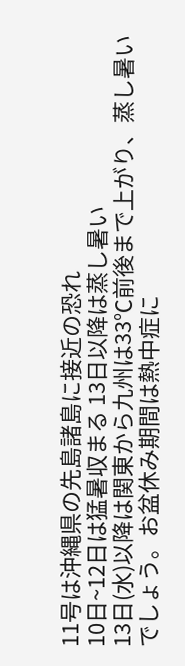11号は沖縄県の先島諸島に接近の恐れ
10日~12日は猛暑収まる 13日以降は蒸し暑い
13日(水)以降は関東から九州は33℃前後まで上がり、蒸し暑いでしょう。お盆休み期間は熱中症に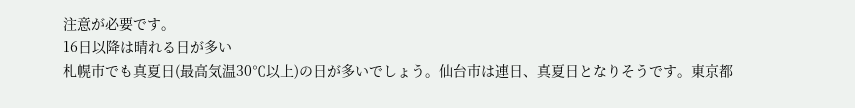注意が必要です。
16日以降は晴れる日が多い
札幌市でも真夏日(最高気温30℃以上)の日が多いでしょう。仙台市は連日、真夏日となりそうです。東京都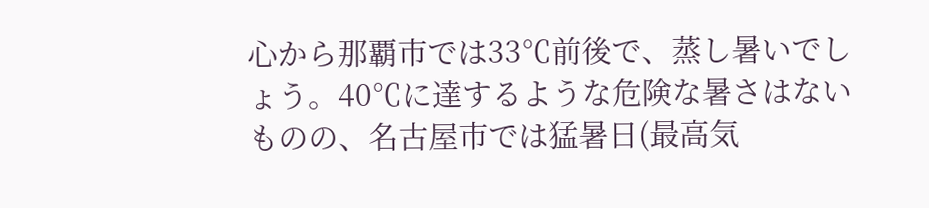心から那覇市では33℃前後で、蒸し暑いでしょう。40℃に達するような危険な暑さはないものの、名古屋市では猛暑日(最高気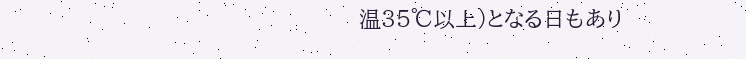温35℃以上)となる日もあり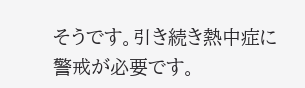そうです。引き続き熱中症に警戒が必要です。